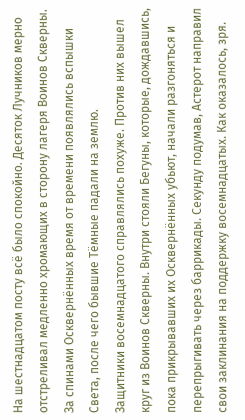На шестнадцатом посту всё было спокойно. Десяток Лучников мерно отстреливал медленно хромающих в сторону лагеря Воинов Скверны. За спинами Осквернённых время от времени появлялись вспышки Света, после чего бывшие Тёмные падали на землю.
Защитники восемнадцатого справлялись похуже. Против них вышел круг из Воинов Скверны. Внутри стояли Бегуны, которые, дождавшись, пока прикрывавших их Осквернённых убьют, начали разгоняться и перепрыгивать через баррикады. Секунду подумав, Астерот направил свои заклинания на поддержку восемнадцатых. Как оказалось, зря.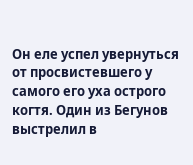Он еле успел увернуться от просвистевшего у самого его уха острого когтя. Один из Бегунов выстрелил в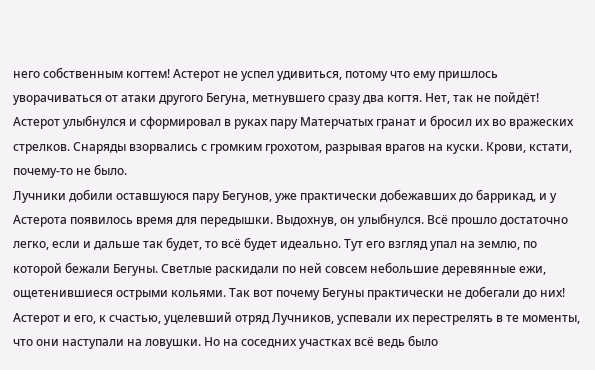него собственным когтем! Астерот не успел удивиться, потому что ему пришлось уворачиваться от атаки другого Бегуна, метнувшего сразу два когтя. Нет, так не пойдёт!
Астерот улыбнулся и сформировал в руках пару Матерчатых гранат и бросил их во вражеских стрелков. Снаряды взорвались с громким грохотом, разрывая врагов на куски. Крови, кстати, почему-то не было.
Лучники добили оставшуюся пару Бегунов, уже практически добежавших до баррикад, и у Астерота появилось время для передышки. Выдохнув, он улыбнулся. Всё прошло достаточно легко, если и дальше так будет, то всё будет идеально. Тут его взгляд упал на землю, по которой бежали Бегуны. Светлые раскидали по ней совсем небольшие деревянные ежи, ощетенившиеся острыми кольями. Так вот почему Бегуны практически не добегали до них! Астерот и его, к счастью, уцелевший отряд Лучников, успевали их перестрелять в те моменты, что они наступали на ловушки. Но на соседних участках всё ведь было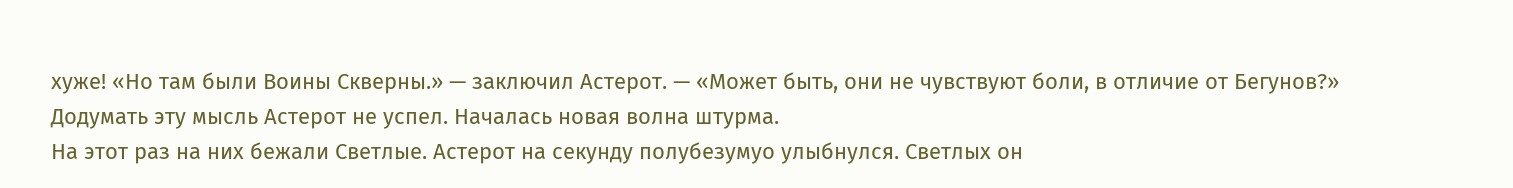хуже! «Но там были Воины Скверны.» — заключил Астерот. — «Может быть, они не чувствуют боли, в отличие от Бегунов?»
Додумать эту мысль Астерот не успел. Началась новая волна штурма.
На этот раз на них бежали Светлые. Астерот на секунду полубезумyо улыбнулся. Светлых он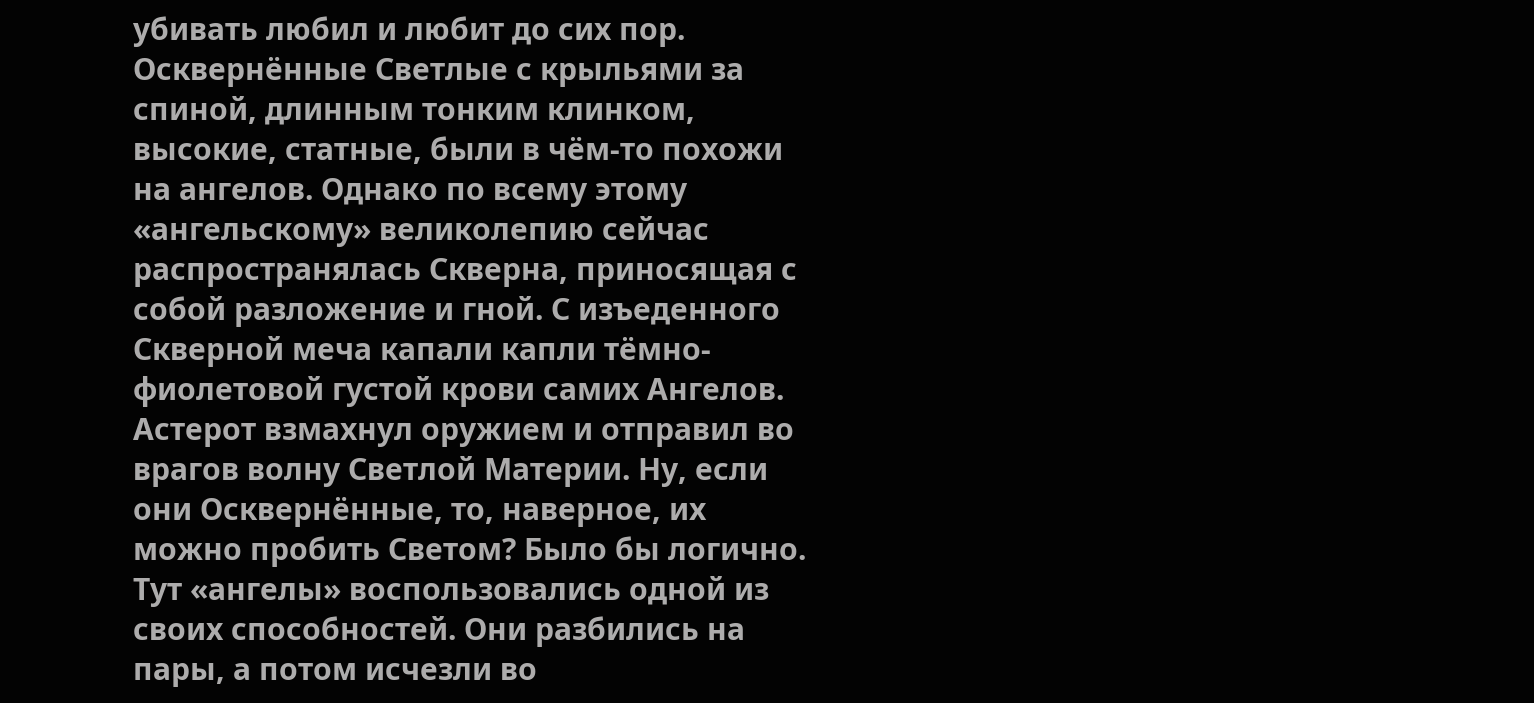убивать любил и любит до сих пор.
Осквернённые Светлые с крыльями за спиной, длинным тонким клинком, высокие, статные, были в чём-то похожи на ангелов. Однако по всему этому «ангельскому» великолепию сейчас распространялась Скверна, приносящая с собой разложение и гной. С изъеденного Скверной меча капали капли тёмно-фиолетовой густой крови самих Ангелов.
Астерот взмахнул оружием и отправил во врагов волну Светлой Материи. Ну, если они Осквернённые, то, наверное, их можно пробить Светом? Было бы логично.
Тут «ангелы» воспользовались одной из своих способностей. Они разбились на пары, а потом исчезли во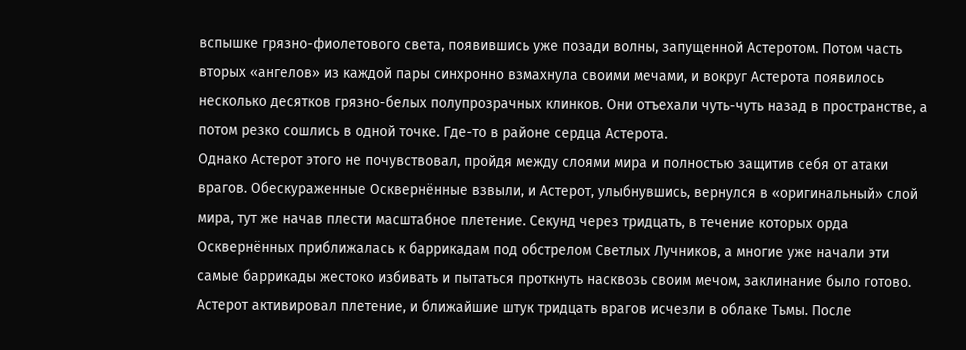вспышке грязно-фиолетового света, появившись уже позади волны, запущенной Астеротом. Потом часть вторых «ангелов» из каждой пары синхронно взмахнула своими мечами, и вокруг Астерота появилось несколько десятков грязно-белых полупрозрачных клинков. Они отъехали чуть-чуть назад в пространстве, а потом резко сошлись в одной точке. Где-то в районе сердца Астерота.
Однако Астерот этого не почувствовал, пройдя между слоями мира и полностью защитив себя от атаки врагов. Обескураженные Осквернённые взвыли, и Астерот, улыбнувшись, вернулся в «оригинальный» слой мира, тут же начав плести масштабное плетение. Секунд через тридцать, в течение которых орда Осквернённых приближалась к баррикадам под обстрелом Светлых Лучников, а многие уже начали эти самые баррикады жестоко избивать и пытаться проткнуть насквозь своим мечом, заклинание было готово. Астерот активировал плетение, и ближайшие штук тридцать врагов исчезли в облаке Тьмы. После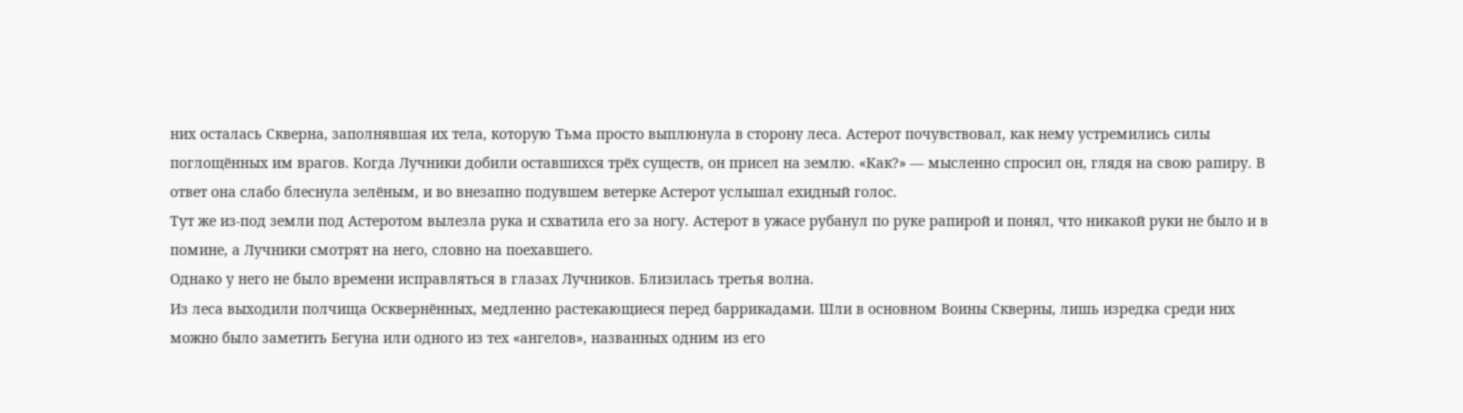них осталась Скверна, заполнявшая их тела, которую Тьма просто выплюнула в сторону леса. Астерот почувствовал, как нему устремились силы поглощённых им врагов. Когда Лучники добили оставшихся трёх существ, он присел на землю. «Как?» — мысленно спросил он, глядя на свою рапиру. В ответ она слабо блеснула зелёным, и во внезапно подувшем ветерке Астерот услышал ехидный голос.
Тут же из-под земли под Астеротом вылезла рука и схватила его за ногу. Астерот в ужасе рубанул по руке рапирой и понял, что никакой руки не было и в помине, а Лучники смотрят на него, словно на поехавшего.
Однако у него не было времени исправляться в глазах Лучников. Близилась третья волна.
Из леса выходили полчища Осквернённых, медленно растекающиеся перед баррикадами. Шли в основном Воины Скверны, лишь изредка среди них можно было заметить Бегуна или одного из тех «ангелов», названных одним из его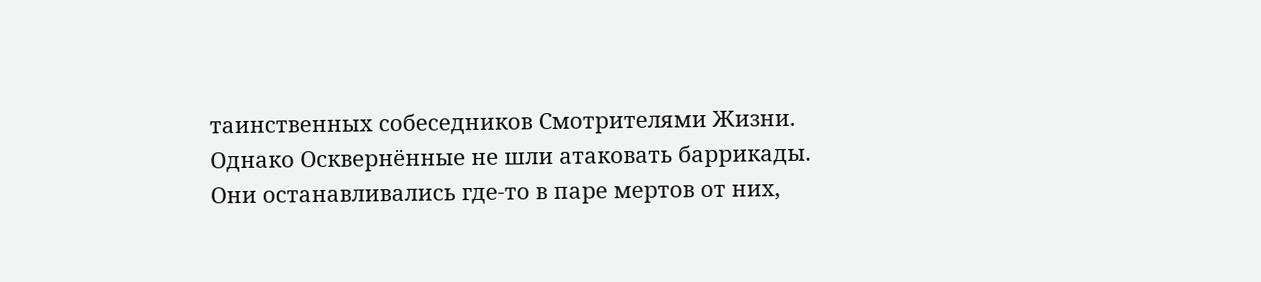таинственных собеседников Смотрителями Жизни. Однако Осквернённые не шли атаковать баррикады. Они останавливались где-то в паре мертов от них,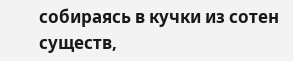собираясь в кучки из сотен существ,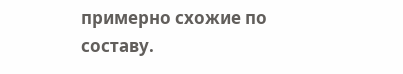примерно схожие по составу.